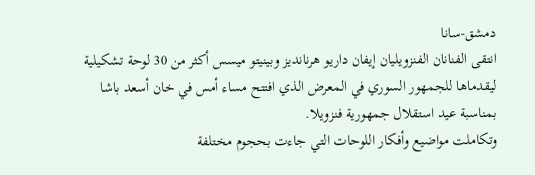دمشق-سانا
انتقى الفنانان الفنزويليان إيفان داريو هرنانديز وبينيتو ميسس أكثر من 30 لوحة تشكيلية ليقدماها للجمهور السوري في المعرض الذي افتتح مساء أمس في خان أسعد باشا بمناسبة عيد استقلال جمهورية فنزويلا.
وتكاملت مواضيع وأفكار اللوحات التي جاءت بحجوم مختلفة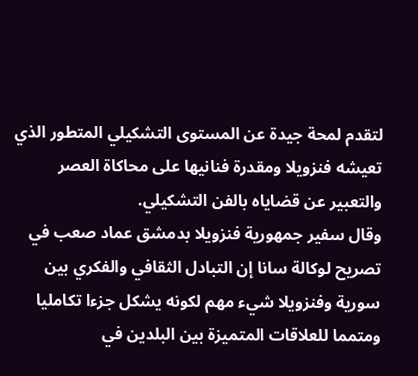لتقدم لمحة جيدة عن المستوى التشكيلي المتطور الذي تعيشه فنزويلا ومقدرة فنانيها على محاكاة العصر والتعبير عن قضاياه بالفن التشكيلي.
وقال سفير جمهورية فنزويلا بدمشق عماد صعب في تصريح لوكالة سانا إن التبادل الثقافي والفكري بين سورية وفنزويلا شيء مهم لكونه يشكل جزءا تكامليا ومتمما للعلاقات المتميزة بين البلدين في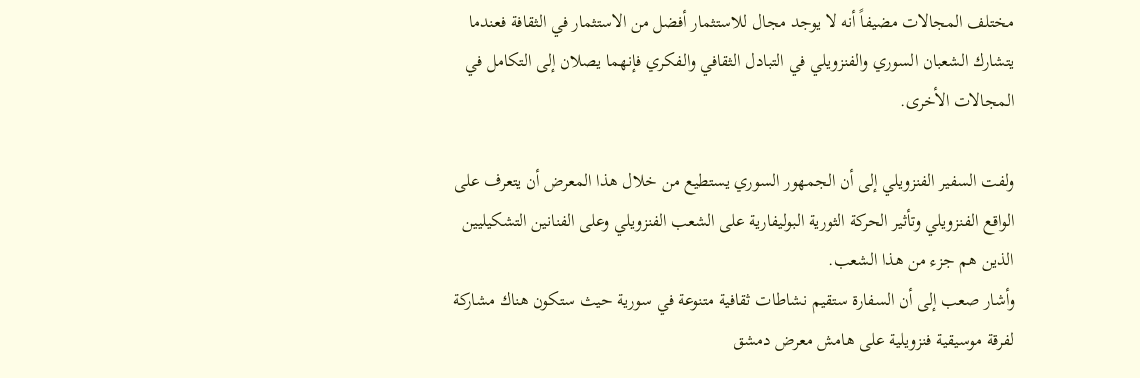مختلف المجالات مضيفاً أنه لا يوجد مجال للاستثمار أفضل من الاستثمار في الثقافة فعندما يتشارك الشعبان السوري والفنزويلي في التبادل الثقافي والفكري فإنهما يصلان إلى التكامل في المجالات الأخرى.

ولفت السفير الفنزويلي إلى أن الجمهور السوري يستطيع من خلال هذا المعرض أن يتعرف على الواقع الفنزويلي وتأثير الحركة الثورية البوليفارية على الشعب الفنزويلي وعلى الفنانين التشكيليين الذين هم جزء من هذا الشعب.
وأشار صعب إلى أن السفارة ستقيم نشاطات ثقافية متنوعة في سورية حيث ستكون هناك مشاركة لفرقة موسيقية فنزويلية على هامش معرض دمشق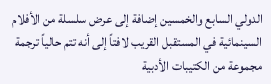الدولي السابع والخمسين إضافة إلى عرض سلسلة من الأفلام السينمائية في المستقبل القريب لافتاً إلى أنه تتم حالياً ترجمة مجموعة من الكتيبات الأدبية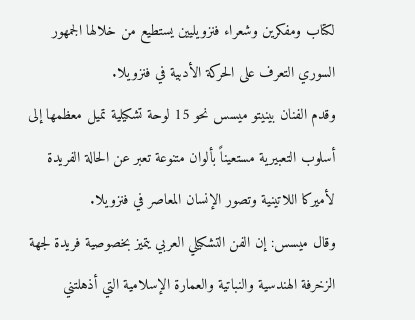لكتاب ومفكرين وشعراء فنزويليين يستطيع من خلالها الجمهور السوري التعرف على الحركة الأدبية في فنزويلا.
وقدم الفنان بينيتو ميسس نحو 15 لوحة تشكيلية تميل معظمها إلى أسلوب التعبيرية مستعيناً بألوان متنوعة تعبر عن الحالة الفريدة لأميركا اللاتينية وتصور الإنسان المعاصر في فنزويلا.
وقال ميسس: إن الفن التشكيلي العربي يتميز بخصوصية فريدة لجهة الزخرفة الهندسية والنباتية والعمارة الإسلامية التي أذهلتني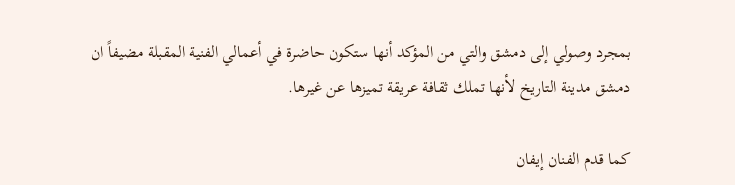بمجرد وصولي إلى دمشق والتي من المؤكد أنها ستكون حاضرة في أعمالي الفنية المقبلة مضيفاً ان دمشق مدينة التاريخ لأنها تملك ثقافة عريقة تميزها عن غيرها.

كما قدم الفنان إيفان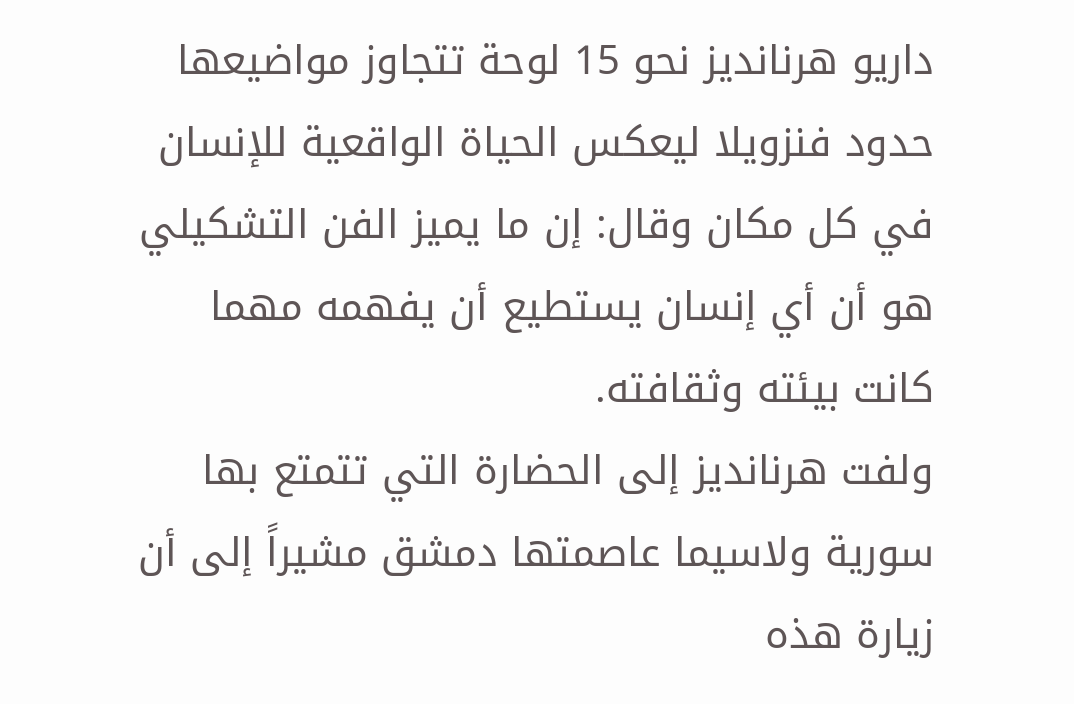داريو هرنانديز نحو 15 لوحة تتجاوز مواضيعها حدود فنزويلا ليعكس الحياة الواقعية للإنسان في كل مكان وقال: إن ما يميز الفن التشكيلي هو أن أي إنسان يستطيع أن يفهمه مهما كانت بيئته وثقافته.
ولفت هرنانديز إلى الحضارة التي تتمتع بها سورية ولاسيما عاصمتها دمشق مشيراً إلى أن زيارة هذه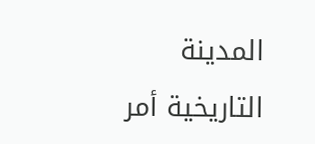المدينة التاريخية أمر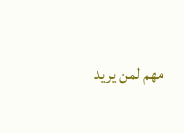مهم لمن يريد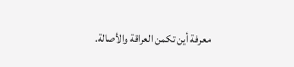معرفة أين تكمن العراقة والأصالة.